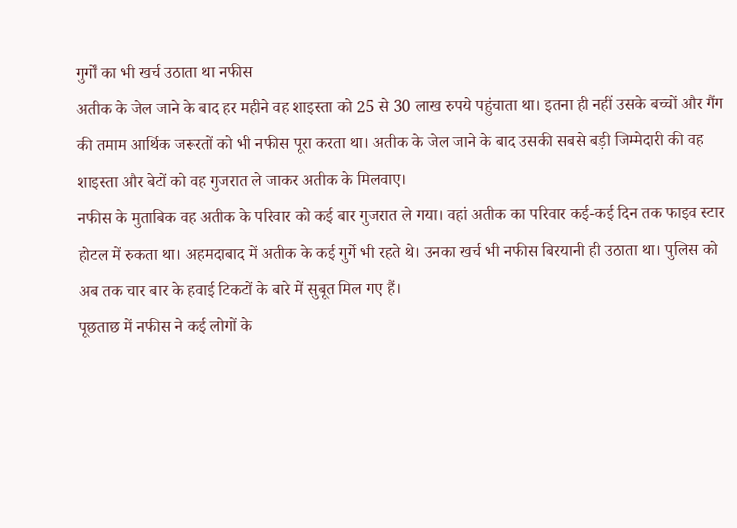गुर्गों का भी खर्च उठाता था नफीस
अतीक के जेल जाने के बाद हर महीने वह शाइस्ता को 25 से 30 लाख रुपये पहुंचाता था। इतना ही नहीं उसके बच्चों और गैंग की तमाम आर्थिक जरूरतों को भी नफीस पूरा करता था। अतीक के जेल जाने के बाद उसकी सबसे बड़ी जिम्मेदारी की वह शाइस्ता और बेटों को वह गुजरात ले जाकर अतीक के मिलवाए।
नफीस के मुताबिक वह अतीक के परिवार को कई बार गुजरात ले गया। वहां अतीक का परिवार कई-कई दिन तक फाइव स्टार होटल में रुकता था। अहमदाबाद में अतीक के कई गुर्गे भी रहते थे। उनका खर्च भी नफीस बिरयानी ही उठाता था। पुलिस को अब तक चार बार के हवाई टिकटों के बारे में सुबूत मिल गए हैं।
पूछताछ में नफीस ने कई लोगों के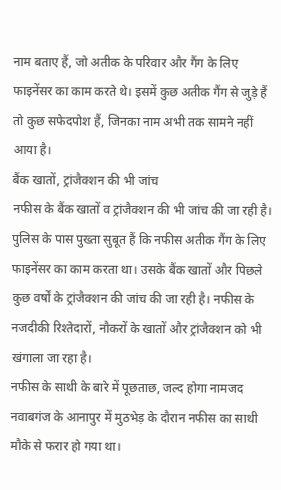नाम बताए हैं, जो अतीक के परिवार और गैंग के लिए फाइनेंसर का काम करते थे। इसमें कुछ अतीक गैंग से जुड़े हैं तो कुछ सफेदपोश हैं, जिनका नाम अभी तक सामने नहीं आया है।
बैंक खातों, ट्रांजैक्शन की भी जांच
नफीस के बैंक खातों व ट्रांजैक्शन की भी जांच की जा रही है। पुलिस के पास पुख्ता सुबूत हैं कि नफीस अतीक गैंग के लिए फाइनेंसर का काम करता था। उसके बैंक खातों और पिछले कुछ वर्षों के ट्रांजैक्शन की जांच की जा रही है। नफीस के नजदीकी रिश्तेदारों, नौकरों के खातों और ट्रांजैक्शन को भी खंगाला जा रहा है।
नफीस के साथी के बारे में पूछताछ, जल्द होगा नामजद
नवाबगंज के आनापुर में मुठभेड़ के दौरान नफीस का साथी मौके से फरार हो गया था।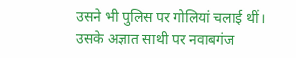उसने भी पुलिस पर गोलियां चलाई थीं। उसके अज्ञात साथी पर नवाबगंज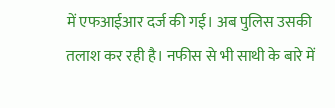में एफआईआर दर्ज की गई। अब पुलिस उसकी तलाश कर रही है। नफीस से भी साथी के बारे में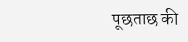पूछताछ की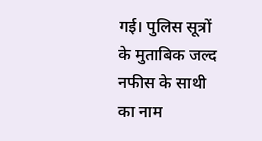गई। पुलिस सूत्रों के मुताबिक जल्द नफीस के साथी का नाम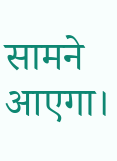सामने आएगा।